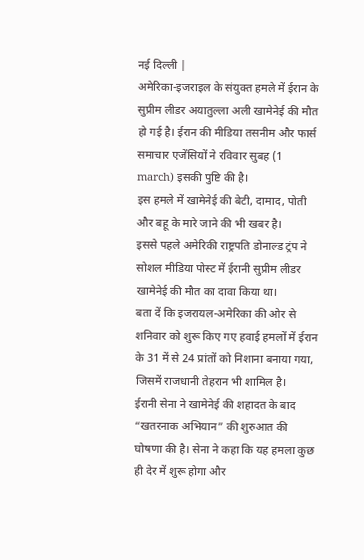नई दिल्ली |
अमेरिका-इजराइल के संयुक्त हमले में ईरान के सुप्रीम लीडर अयातुल्ला अली खामेनेई की मौत हो गई है। ईरान की मीडिया तसनीम और फार्स समाचार एजेंसियों ने रविवार सुबह (1 march) इसकी पुष्टि की है।
इस हमले में खामेनेई की बेटी, दामाद, पोती और बहू के मारे जाने की भी खबर है।
इससे पहले अमेरिकी राष्ट्रपति डोनाल्ड ट्रंप ने सोशल मीडिया पोस्ट में ईरानी सुप्रीम लीडर खामेनेई की मौत का दावा किया था।
बता दें कि इजरायल-अमेरिका की ओर से शनिवार को शुरू किए गए हवाई हमलों में ईरान के 31 में से 24 प्रांतों को निशाना बनाया गया, जिसमें राजधानी तेहरान भी शामिल है।
ईरानी सेना ने खामेनेई की शहादत के बाद “खतरनाक अभियान” की शुरुआत की घोषणा की है। सेना ने कहा कि यह हमला कुछ ही देर में शुरू होगा और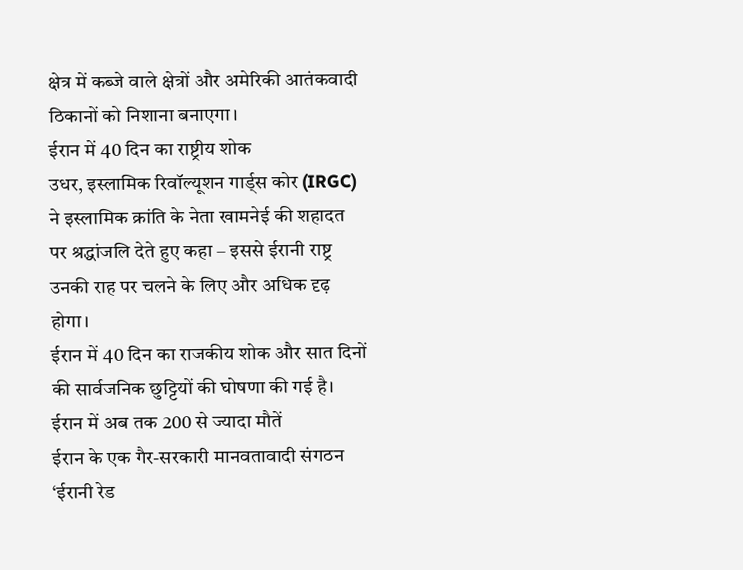क्षेत्र में कब्जे वाले क्षेत्रों और अमेरिकी आतंकवादी ठिकानों को निशाना बनाएगा।
ईरान में 40 दिन का राष्ट्रीय शोक
उधर, इस्लामिक रिवॉल्यूशन गार्ड्स कोर (IRGC) ने इस्लामिक क्रांति के नेता खामनेई की शहादत पर श्रद्धांजलि देते हुए कहा – इससे ईरानी राष्ट्र उनकी राह पर चलने के लिए और अधिक दृढ़ होगा।
ईरान में 40 दिन का राजकीय शोक और सात दिनों की सार्वजनिक छुट्टियों की घोषणा की गई है।
ईरान में अब तक 200 से ज्यादा मौतें
ईरान के एक गैर-सरकारी मानवतावादी संगठन ‘ईरानी रेड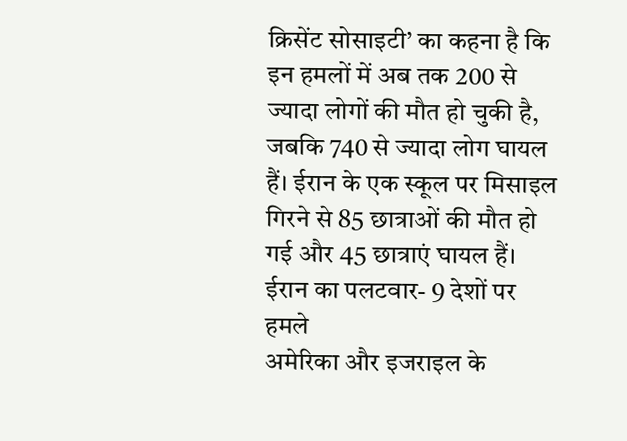क्रिसेंट सोसाइटी’ का कहना है कि इन हमलों में अब तक 200 से ज्यादा लोगों की मौत हो चुकी है, जबकि 740 से ज्यादा लोग घायल हैं। ईरान के एक स्कूल पर मिसाइल गिरने से 85 छात्राओं की मौत हो गई और 45 छात्राएं घायल हैं।
ईरान का पलटवार- 9 देशों पर हमले
अमेरिका और इजराइल के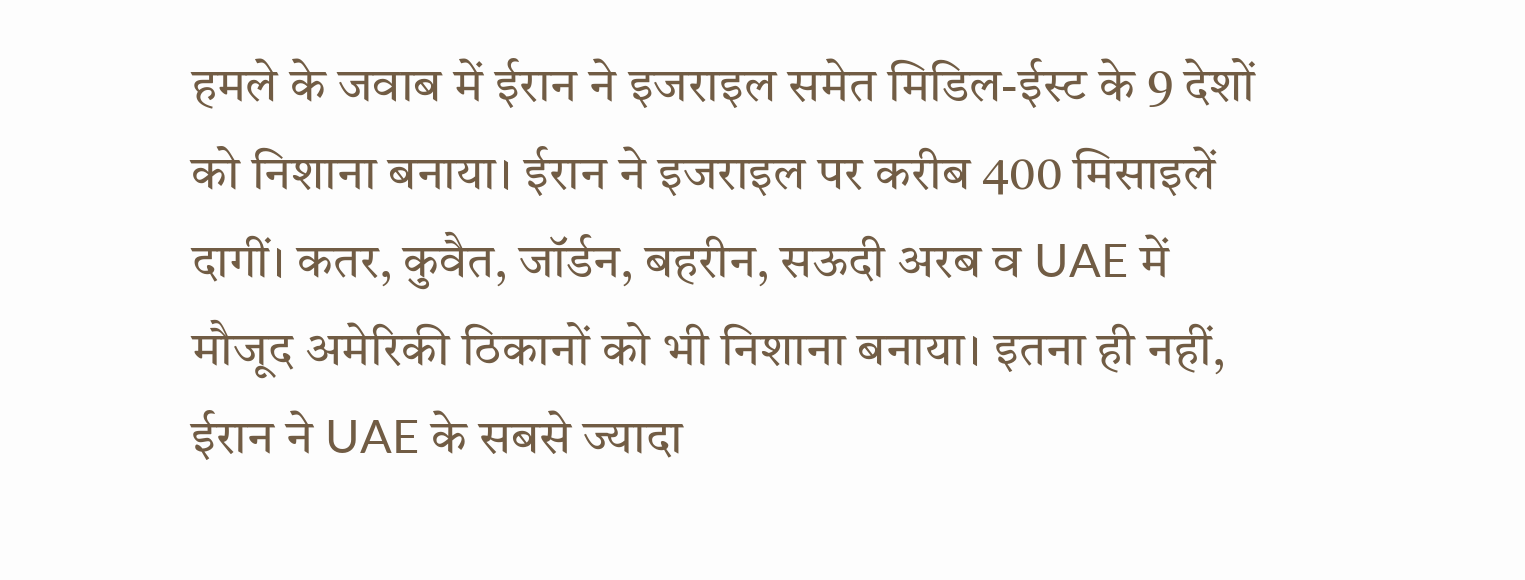हमले के जवाब में ईरान ने इजराइल समेत मिडिल-ईस्ट के 9 देशों को निशाना बनाया। ईरान ने इजराइल पर करीब 400 मिसाइलें दागीं। कतर, कुवैत, जॉर्डन, बहरीन, सऊदी अरब व UAE में मौजूद अमेरिकी ठिकानों को भी निशाना बनाया। इतना ही नहीं, ईरान ने UAE के सबसे ज्यादा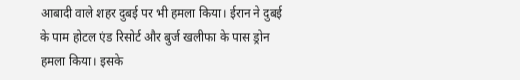आबादी वाले शहर दुबई पर भी हमला किया। ईरान ने दुबई के पाम होटल एंड रिसोर्ट और बुर्ज खलीफा के पास ड्रोन हमला किया। इसके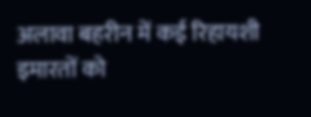अलावा बहरीन में कई रिहायशी इमारतों को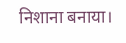निशाना बनाया।